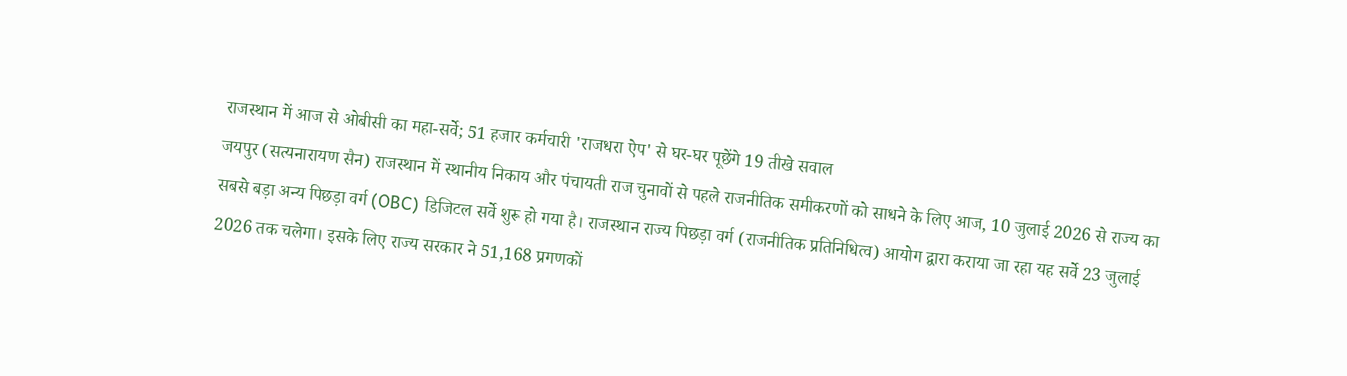राजस्थान में आज से ओबीसी का महा-सर्वे; 51 हजार कर्मचारी 'राजधरा ऐप' से घर-घर पूछेंगे 19 तीखे सवाल
जयपुर (सत्यनारायण सैन) राजस्थान में स्थानीय निकाय और पंचायती राज चुनावों से पहले राजनीतिक समीकरणों को साधने के लिए आज, 10 जुलाई 2026 से राज्य का सबसे बड़ा अन्य पिछड़ा वर्ग (OBC) डिजिटल सर्वे शुरू हो गया है। राजस्थान राज्य पिछड़ा वर्ग (राजनीतिक प्रतिनिधित्व) आयोग द्वारा कराया जा रहा यह सर्वे 23 जुलाई 2026 तक चलेगा। इसके लिए राज्य सरकार ने 51,168 प्रगणकों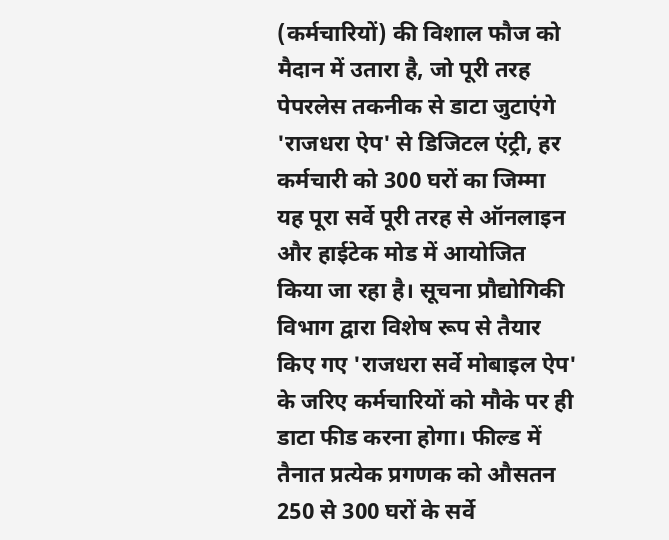(कर्मचारियों) की विशाल फौज को मैदान में उतारा है, जो पूरी तरह पेपरलेस तकनीक से डाटा जुटाएंगे
'राजधरा ऐप' से डिजिटल एंट्री, हर कर्मचारी को 300 घरों का जिम्मा
यह पूरा सर्वे पूरी तरह से ऑनलाइन और हाईटेक मोड में आयोजित किया जा रहा है। सूचना प्रौद्योगिकी विभाग द्वारा विशेष रूप से तैयार किए गए 'राजधरा सर्वे मोबाइल ऐप' के जरिए कर्मचारियों को मौके पर ही डाटा फीड करना होगा। फील्ड में तैनात प्रत्येक प्रगणक को औसतन 250 से 300 घरों के सर्वे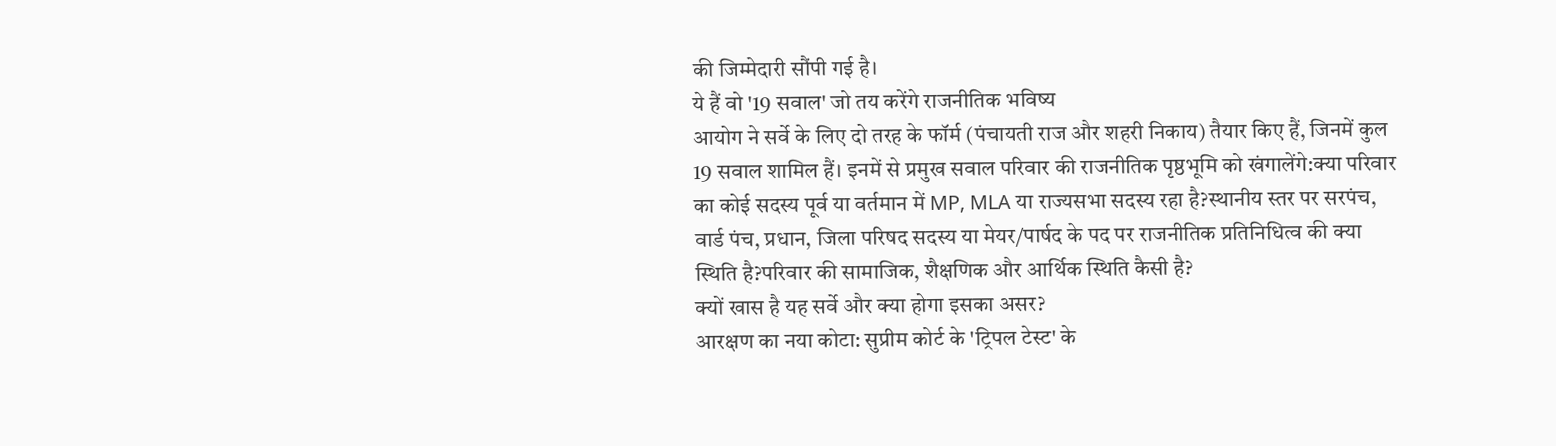की जिम्मेदारी सौंपी गई है।
ये हैं वो '19 सवाल' जो तय करेंगे राजनीतिक भविष्य
आयोग ने सर्वे के लिए दो तरह के फॉर्म (पंचायती राज और शहरी निकाय) तैयार किए हैं, जिनमें कुल 19 सवाल शामिल हैं। इनमें से प्रमुख सवाल परिवार की राजनीतिक पृष्ठभूमि को खंगालेंगे:क्या परिवार का कोई सदस्य पूर्व या वर्तमान में MP, MLA या राज्यसभा सदस्य रहा है?स्थानीय स्तर पर सरपंच, वार्ड पंच, प्रधान, जिला परिषद सदस्य या मेयर/पार्षद के पद पर राजनीतिक प्रतिनिधित्व की क्या स्थिति है?परिवार की सामाजिक, शैक्षणिक और आर्थिक स्थिति कैसी है?
क्यों खास है यह सर्वे और क्या होगा इसका असर?
आरक्षण का नया कोटा: सुप्रीम कोर्ट के 'ट्रिपल टेस्ट' के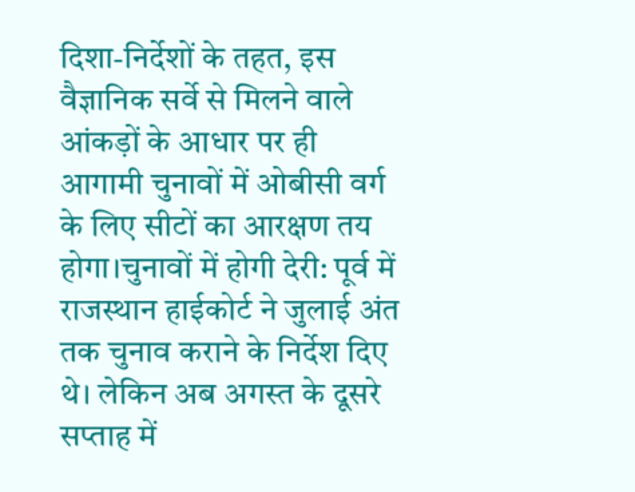दिशा-निर्देशों के तहत, इस वैज्ञानिक सर्वे से मिलने वाले आंकड़ों के आधार पर ही आगामी चुनावों में ओबीसी वर्ग के लिए सीटों का आरक्षण तय होगा।चुनावों में होगी देरी: पूर्व में राजस्थान हाईकोर्ट ने जुलाई अंत तक चुनाव कराने के निर्देश दिए थे। लेकिन अब अगस्त के दूसरे सप्ताह में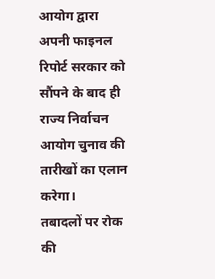आयोग द्वारा अपनी फाइनल रिपोर्ट सरकार को सौंपने के बाद ही राज्य निर्वाचन आयोग चुनाव की तारीखों का एलान करेगा।
तबादलों पर रोक की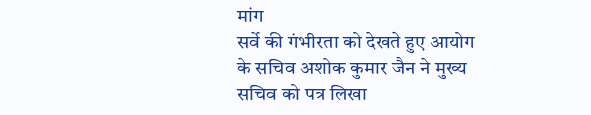मांग
सर्वे की गंभीरता को देखते हुए आयोग के सचिव अशोक कुमार जैन ने मुख्य सचिव को पत्र लिखा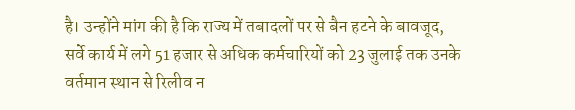है। उन्होंने मांग की है कि राज्य में तबादलों पर से बैन हटने के बावजूद, सर्वे कार्य में लगे 51 हजार से अधिक कर्मचारियों को 23 जुलाई तक उनके वर्तमान स्थान से रिलीव न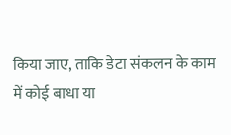किया जाए, ताकि डेटा संकलन के काम में कोई बाधा या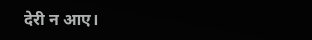देरी न आए।